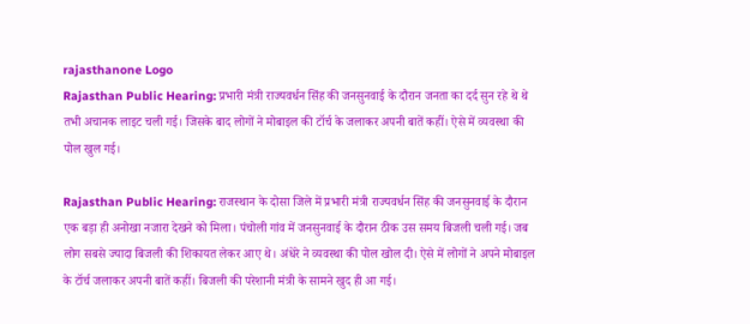rajasthanone Logo
Rajasthan Public Hearing: प्रभारी मंत्री राज्यवर्धन सिंह की जनसुनवाई के दौरान जनता का दर्द सुन रहे थे थे तभी अचानक लाइट चली गई। जिसके बाद लोगों ने मोबाइल की टॉर्च के जलाकर अपनी बातें कहीं। ऐसे में व्यवस्था की पोल खुल गई।

Rajasthan Public Hearing: राजस्थान के दोसा जिले में प्रभारी मंत्री राज्यवर्धन सिंह की जनसुनवाई के दौरान एक बड़ा ही अनोखा नजारा देखने को मिला। पंचोली गांव में जनसुनवाई के दौरान ठीक उस समय बिजली चली गई। जब लोग सबसे ज्यादा बिजली की शिकायत लेकर आए थे। अंधेरे ने व्यवस्था की पोल खोल दी। ऐसे में लोगों ने अपने मोबाइल के टॉर्च जलाकर अपनी बातें कहीं। बिजली की परेशानी मंत्री के सामने खुद ही आ गई।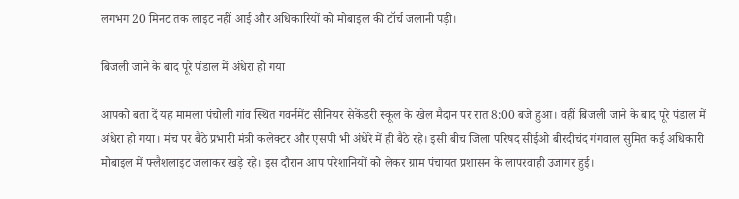लगभग 20 मिनट तक लाइट नहीं आई और अधिकारियों को मोबाइल की टॉर्च जलानी पड़ी।

बिजली जाने के बाद पूरे पंडाल में अंधेरा हो गया

आपको बता दें यह मामला पंचोली गांव स्थित गवर्नमेंट सीनियर सेकेंडरी स्कूल के खेल मैदान पर रात 8:00 बजे हुआ। वहीं बिजली जाने के बाद पूरे पंडाल में अंधेरा हो गया। मंच पर बैठे प्रभारी मंत्री कलेक्टर और एसपी भी अंधेरे में ही बैठे रहे। इसी बीच जिला परिषद सीईओ बीरदीचंद गंगवाल सुमित कई अधिकारी मोबाइल में फ्लैशलाइट जलाकर खड़े रहे। इस दौरान आप परेशानियों को लेकर ग्राम पंचायत प्रशासन के लापरवाही उजागर हुई।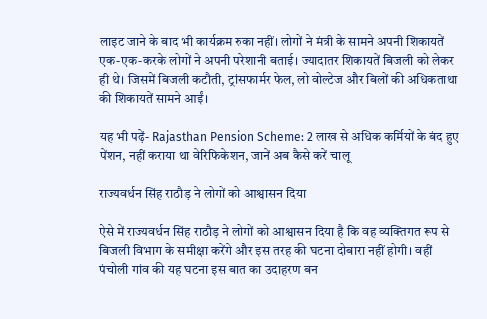लाइट जाने के बाद भी कार्यक्रम रुका नहीं। लोगों ने मंत्री के सामने अपनी शिकायतें एक-एक-करके लोगों ने अपनी परेशानी बताई। ज्यादातर शिकायतें बिजली को लेकर ही थे। जिसमें बिजली कटौती, ट्रांसफार्मर फेल, लो वोल्टेज और बिलों की अधिकताथा की शिकायतें सामने आईं।

यह भी पढ़ें- Rajasthan Pension Scheme: 2 लाख से अधिक कर्मियों के बंद हुए पेंशन, नहीं कराया था वेरिफिकेशन, जानें अब कैसे करें चालू

राज्यवर्धन सिंह राठौड़ ने लोगों को आश्वासन दिया

ऐसे में राज्यवर्धन सिंह राठौड़ ने लोगों को आश्वासन दिया है कि वह व्यक्तिगत रूप से बिजली विभाग के समीक्षा करेंगे और इस तरह की घटना दोबारा नहीं होगी। वहीं पंचोली गांव की यह घटना इस बात का उदाहरण बन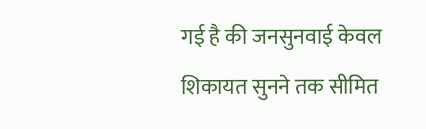गई है की जनसुनवाई केवल शिकायत सुनने तक सीमित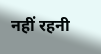नहीं रहनी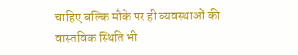चाहिए बल्कि मौके पर ही व्यवस्थाओं की वास्तविक स्थिति भी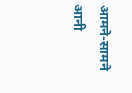आमने-सामने आनी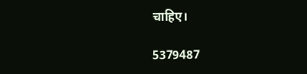चाहिए।

5379487